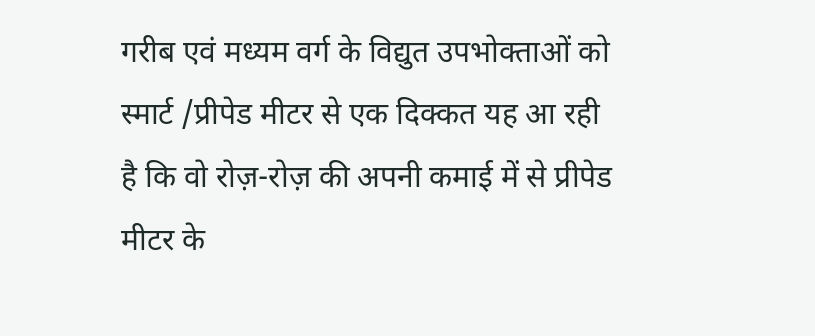गरीब एवं मध्यम वर्ग के विद्युत उपभोक्ताओं को स्मार्ट /प्रीपेड मीटर से एक दिक्कत यह आ रही है कि वो रोज़-रोज़ की अपनी कमाई में से प्रीपेड मीटर के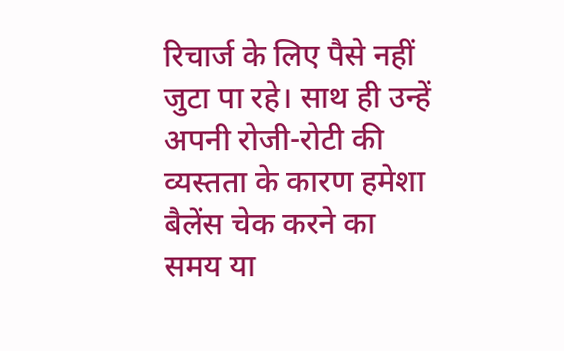रिचार्ज के लिए पैसे नहीं जुटा पा रहे। साथ ही उन्हें अपनी रोजी-रोटी की व्यस्तता के कारण हमेशा बैलेंस चेक करने का समय या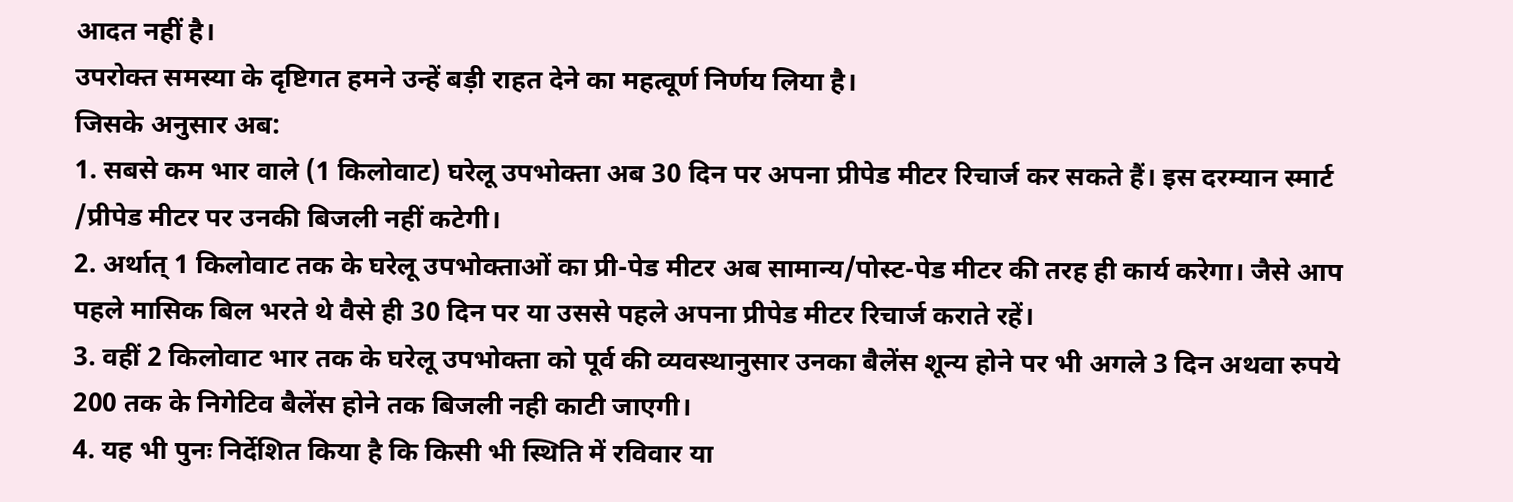आदत नहीं है।
उपरोक्त समस्या के दृष्टिगत हमने उन्हें बड़ी राहत देने का महत्वूर्ण निर्णय लिया है।
जिसके अनुसार अब:
1. सबसे कम भार वाले (1 किलोवाट) घरेलू उपभोक्ता अब 30 दिन पर अपना प्रीपेड मीटर रिचार्ज कर सकते हैं। इस दरम्यान स्मार्ट /प्रीपेड मीटर पर उनकी बिजली नहीं कटेगी।
2. अर्थात् 1 किलोवाट तक के घरेलू उपभोक्ताओं का प्री-पेड मीटर अब सामान्य/पोस्ट-पेड मीटर की तरह ही कार्य करेगा। जैसे आप पहले मासिक बिल भरते थे वैसे ही 30 दिन पर या उससे पहले अपना प्रीपेड मीटर रिचार्ज कराते रहें।
3. वहीं 2 किलोवाट भार तक के घरेलू उपभोक्ता को पूर्व की व्यवस्थानुसार उनका बैलेंस शून्य होने पर भी अगले 3 दिन अथवा रुपये 200 तक के निगेटिव बैलेंस होने तक बिजली नही काटी जाएगी।
4. यह भी पुनः निर्देशित किया है कि किसी भी स्थिति में रविवार या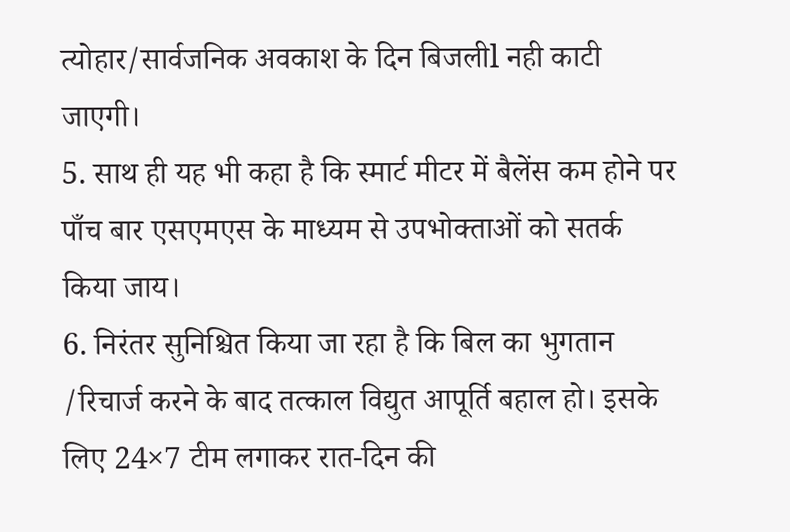त्योहार/सार्वजनिक अवकाश के दिन बिजलीl नही काटी जाएगी।
5. साथ ही यह भी कहा है कि स्मार्ट मीटर में बैलेंस कम होने पर पाँच बार एसएमएस के माध्यम से उपभोक्ताओं को सतर्क किया जाय।
6. निरंतर सुनिश्चित किया जा रहा है कि बिल का भुगतान /रिचार्ज करने के बाद तत्काल विद्युत आपूर्ति बहाल हो। इसके लिए 24×7 टीम लगाकर रात-दिन की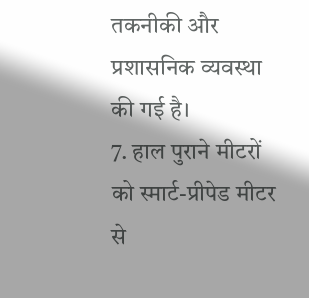तकनीकी और प्रशासनिक व्यवस्था की गई है।
7. हाल पुराने मीटरों को स्मार्ट-प्रीपेड मीटर से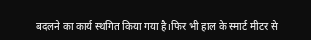बदलने का कार्य स्थगित किया गया है।फिर भी हाल के स्मार्ट मीटर से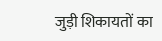जुड़ी शिकायतों का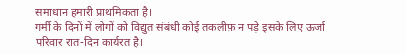समाधान हमारी प्राथमिकता है।
गर्मी के दिनों में लोगों को विद्युत संबंधी कोई तकलीफ़ न पड़े इसके लिए ऊर्जा परिवार रात-दिन कार्यरत है।